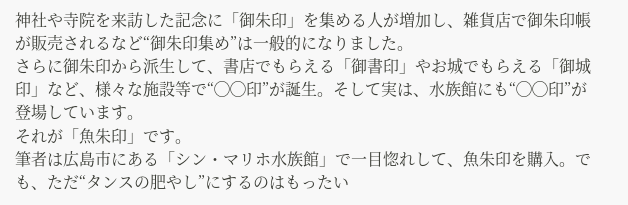神社や寺院を来訪した記念に「御朱印」を集める人が増加し、雑貨店で御朱印帳が販売されるなど“御朱印集め”は一般的になりました。
さらに御朱印から派生して、書店でもらえる「御書印」やお城でもらえる「御城印」など、様々な施設等で“◯◯印”が誕生。そして実は、水族館にも“◯◯印”が登場しています。
それが「魚朱印」です。
筆者は広島市にある「シン・マリホ水族館」で一目惚れして、魚朱印を購入。でも、ただ“タンスの肥やし”にするのはもったい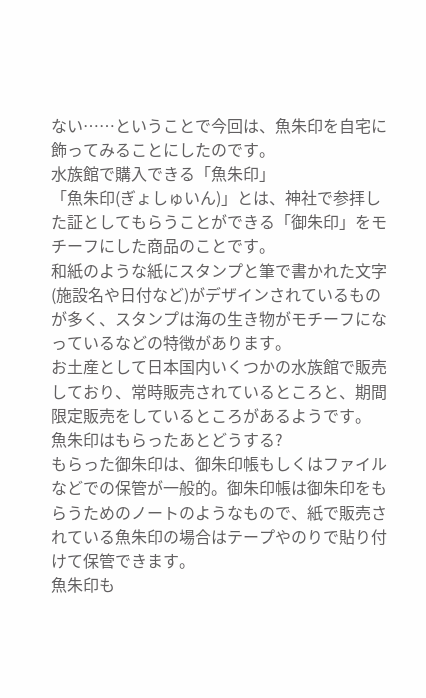ない……ということで今回は、魚朱印を自宅に飾ってみることにしたのです。
水族館で購入できる「魚朱印」
「魚朱印(ぎょしゅいん)」とは、神社で参拝した証としてもらうことができる「御朱印」をモチーフにした商品のことです。
和紙のような紙にスタンプと筆で書かれた文字(施設名や日付など)がデザインされているものが多く、スタンプは海の生き物がモチーフになっているなどの特徴があります。
お土産として日本国内いくつかの水族館で販売しており、常時販売されているところと、期間限定販売をしているところがあるようです。
魚朱印はもらったあとどうする?
もらった御朱印は、御朱印帳もしくはファイルなどでの保管が一般的。御朱印帳は御朱印をもらうためのノートのようなもので、紙で販売されている魚朱印の場合はテープやのりで貼り付けて保管できます。
魚朱印も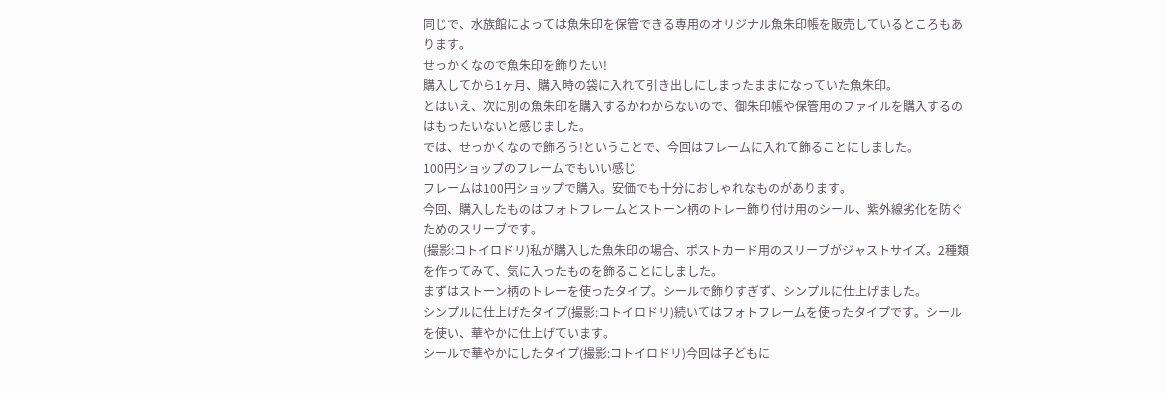同じで、水族館によっては魚朱印を保管できる専用のオリジナル魚朱印帳を販売しているところもあります。
せっかくなので魚朱印を飾りたい!
購入してから1ヶ月、購入時の袋に入れて引き出しにしまったままになっていた魚朱印。
とはいえ、次に別の魚朱印を購入するかわからないので、御朱印帳や保管用のファイルを購入するのはもったいないと感じました。
では、せっかくなので飾ろう!ということで、今回はフレームに入れて飾ることにしました。
100円ショップのフレームでもいい感じ
フレームは100円ショップで購入。安価でも十分におしゃれなものがあります。
今回、購入したものはフォトフレームとストーン柄のトレー飾り付け用のシール、紫外線劣化を防ぐためのスリーブです。
(撮影:コトイロドリ)私が購入した魚朱印の場合、ポストカード用のスリーブがジャストサイズ。2種類を作ってみて、気に入ったものを飾ることにしました。
まずはストーン柄のトレーを使ったタイプ。シールで飾りすぎず、シンプルに仕上げました。
シンプルに仕上げたタイプ(撮影:コトイロドリ)続いてはフォトフレームを使ったタイプです。シールを使い、華やかに仕上げています。
シールで華やかにしたタイプ(撮影:コトイロドリ)今回は子どもに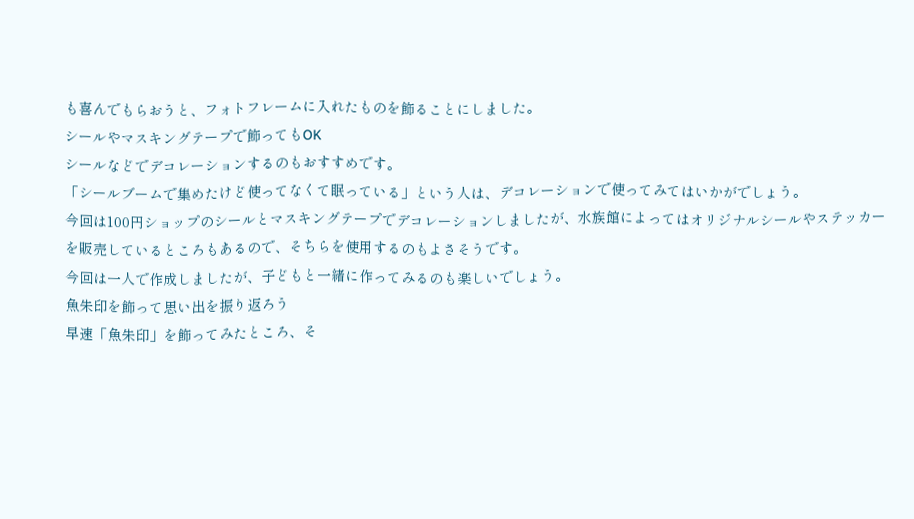も喜んでもらおうと、フォトフレームに入れたものを飾ることにしました。
シールやマスキングテープで飾ってもOK
シールなどでデコレーションするのもおすすめです。
「シールブームで集めたけど使ってなくて眠っている」という人は、デコレーションで使ってみてはいかがでしょう。
今回は100円ショップのシールとマスキングテープでデコレーションしましたが、水族館によってはオリジナルシールやステッカーを販売しているところもあるので、そちらを使用するのもよさそうです。
今回は一人で作成しましたが、子どもと一緒に作ってみるのも楽しいでしょう。
魚朱印を飾って思い出を振り返ろう
早速「魚朱印」を飾ってみたところ、そ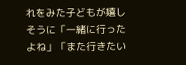れをみた子どもが嬉しそうに「一緒に行ったよね」「また行きたい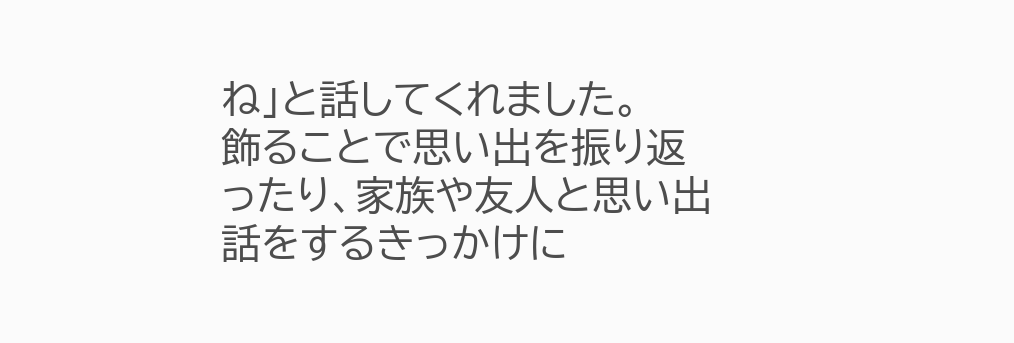ね」と話してくれました。
飾ることで思い出を振り返ったり、家族や友人と思い出話をするきっかけに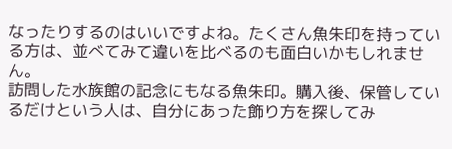なったりするのはいいですよね。たくさん魚朱印を持っている方は、並べてみて違いを比べるのも面白いかもしれません。
訪問した水族館の記念にもなる魚朱印。購入後、保管しているだけという人は、自分にあった飾り方を探してみ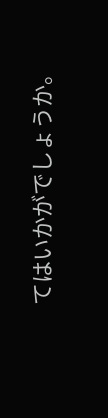てはいかがでしょうか。